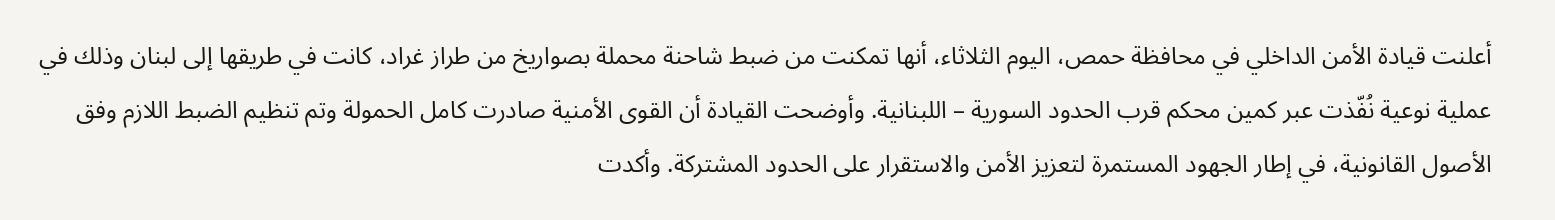أعلنت قيادة الأمن الداخلي في محافظة حمص، اليوم الثلاثاء، أنها تمكنت من ضبط شاحنة محملة بصواريخ من طراز غراد، كانت في طريقها إلى لبنان وذلك في عملية نوعية نُفّذت عبر كمين محكم قرب الحدود السورية – اللبنانية. وأوضحت القيادة أن القوى الأمنية صادرت كامل الحمولة وتم تنظيم الضبط اللازم وفق الأصول القانونية، في إطار الجهود المستمرة لتعزيز الأمن والاستقرار على الحدود المشتركة. وأكدت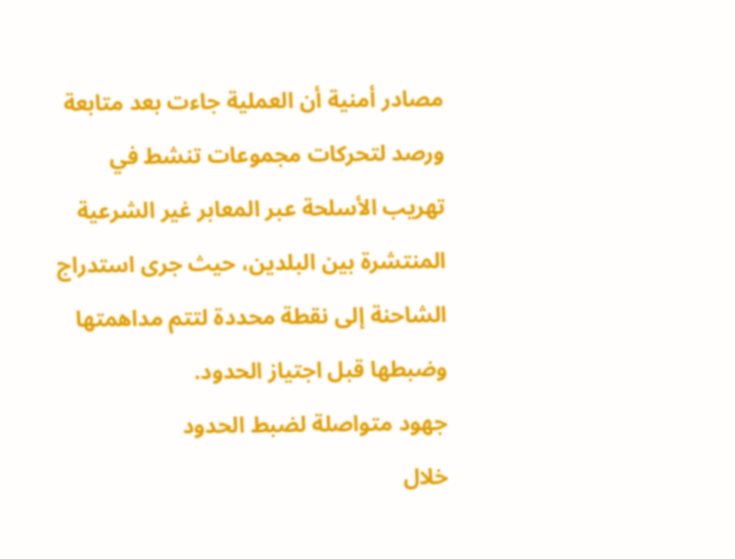مصادر أمنية أن العملية جاءت بعد متابعة ورصد لتحركات مجموعات تنشط في تهريب الأسلحة عبر المعابر غير الشرعية المنتشرة بين البلدين، حيث جرى استدراج الشاحنة إلى نقطة محددة لتتم مداهمتها وضبطها قبل اجتياز الحدود.
جهود متواصلة لضبط الحدود
خلال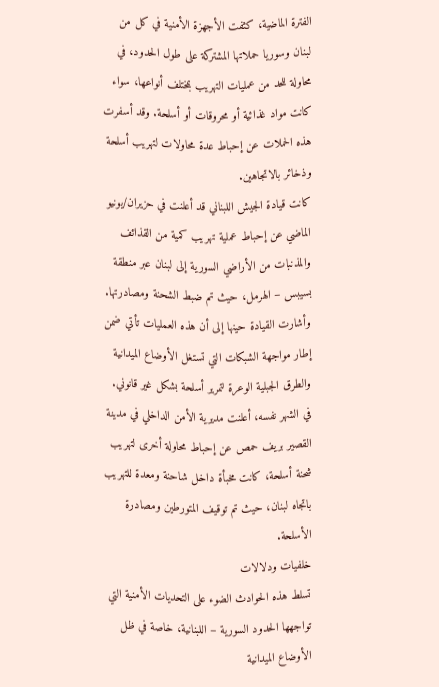الفترة الماضية، كثفت الأجهزة الأمنية في كل من لبنان وسوريا حملاتها المشتركة على طول الحدود، في محاولة للحد من عمليات التهريب بمختلف أنواعها، سواء كانت مواد غذائية أو محروقات أو أسلحة. وقد أسفرت هذه الحملات عن إحباط عدة محاولات لتهريب أسلحة وذخائر بالاتجاهين.
كانت قيادة الجيش اللبناني قد أعلنت في حزيران/يونيو الماضي عن إحباط عملية تهريب كمية من القذائف والمذنبات من الأراضي السورية إلى لبنان عبر منطقة بسيبس – الهرمل، حيث تم ضبط الشحنة ومصادرتها. وأشارت القيادة حينها إلى أن هذه العمليات تأتي ضمن إطار مواجهة الشبكات التي تستغل الأوضاع الميدانية والطرق الجبلية الوعرة لتمرير أسلحة بشكل غير قانوني.
في الشهر نفسه، أعلنت مديرية الأمن الداخلي في مدينة القصير بريف حمص عن إحباط محاولة أخرى لتهريب شحنة أسلحة، كانت مخبأة داخل شاحنة ومعدة للتهريب باتجاه لبنان، حيث تم توقيف المتورطين ومصادرة الأسلحة.
خلفيات ودلالات
تسلط هذه الحوادث الضوء على التحديات الأمنية التي تواجهها الحدود السورية – اللبنانية، خاصة في ظل الأوضاع الميدانية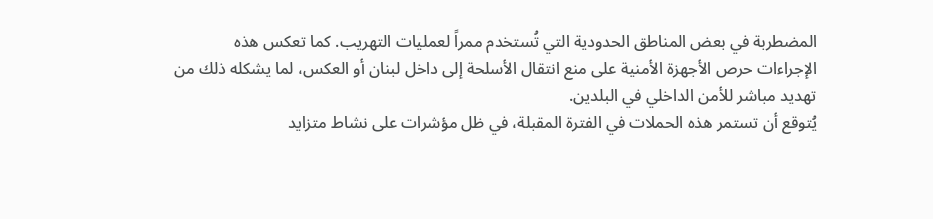المضطربة في بعض المناطق الحدودية التي تُستخدم ممراً لعمليات التهريب. كما تعكس هذه الإجراءات حرص الأجهزة الأمنية على منع انتقال الأسلحة إلى داخل لبنان أو العكس، لما يشكله ذلك من تهديد مباشر للأمن الداخلي في البلدين.
يُتوقع أن تستمر هذه الحملات في الفترة المقبلة، في ظل مؤشرات على نشاط متزايد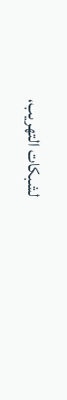لشبكات التهريب،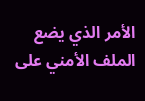الأمر الذي يضع الملف الأمني على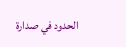الحدود في صدارة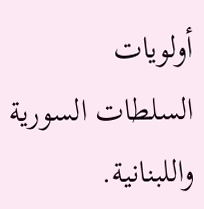أولويات السلطات السورية واللبنانية.